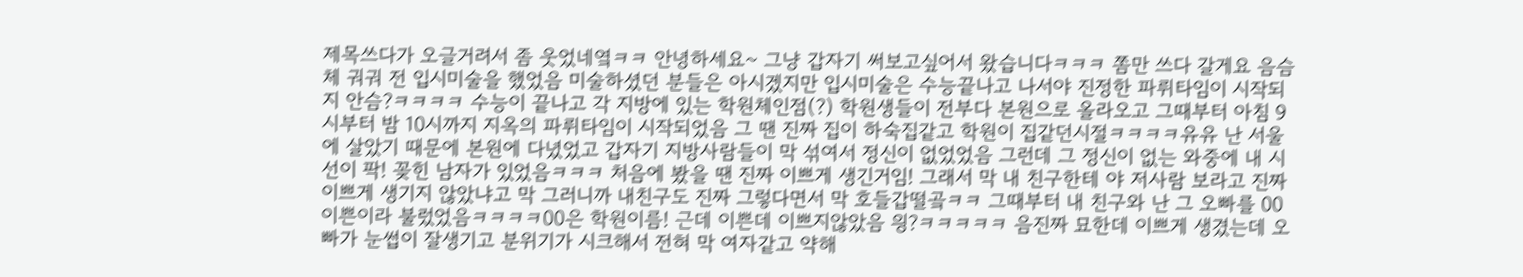제목쓰다가 오글거려서 좀 웃었네옄ㅋㅋ 안녕하세요~ 그냥 갑자기 써보고싶어서 왔습니다ㅋㅋㅋ 쫌만 쓰다 갈게요 음슴체 궈궈 전 입시미술을 했었음 미술하셨던 분들은 아시겠지만 입시미술은 수능끝나고 나서야 진정한 파뤼타임이 시작되지 안슴?ㅋㅋㅋㅋ 수능이 끝나고 각 지방에 있는 학원체인점(?) 학원생들이 전부다 본원으로 올라오고 그때부터 아침 9시부터 밤 10시까지 지옥의 파뤼타임이 시작되었음 그 땐 진짜 집이 하숙집같고 학원이 집같던시절ㅋㅋㅋㅋ유유 난 서울에 살았기 때문에 본원에 다녔었고 갑자기 지방사람들이 막 섞여서 정신이 없었었음 그런데 그 정신이 없는 와중에 내 시선이 팍! 꽂힌 남자가 있었음ㅋㅋㅋ 처음에 봤을 땐 진짜 이쁘게 생긴거임! 그래서 막 내 친구한테 야 저사람 보라고 진짜 이쁘게 생기지 않았냐고 막 그러니까 내친구도 진짜 그렇다면서 막 호들갑떨곸ㅋㅋ 그때부터 내 친구와 난 그 오빠를 00이쁜이라 불렀었음ㅋㅋㅋㅋ00은 학원이름! 근데 이쁜데 이쁘지않았음 읭?ㅋㅋㅋㅋㅋ 음진짜 묘한데 이쁘게 생겼는데 오빠가 눈썹이 잘생기고 분위기가 시크해서 전혀 막 여자같고 약해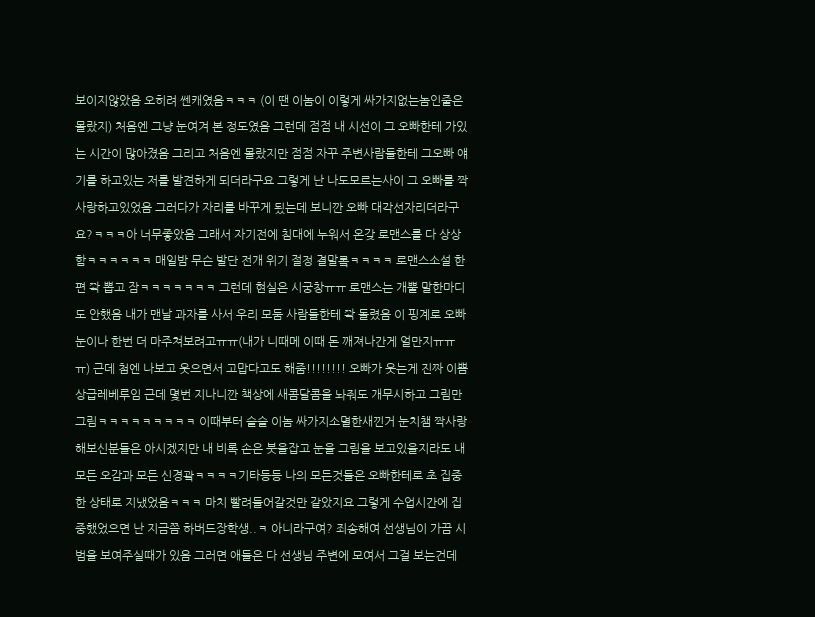보이지않았음 오히려 쎈캐였음ㅋㅋㅋ (이 땐 이놈이 이렇게 싸가지없는놈인줄은 몰랐지) 처음엔 그냥 눈여겨 본 정도였음 그런데 점점 내 시선이 그 오빠한테 가있는 시간이 많아졌음 그리고 처음엔 몰랐지만 점점 자꾸 주변사람들한테 그오빠 얘기를 하고있는 저를 발견하게 되더라구요 그렇게 난 나도모르는사이 그 오빠를 짝사랑하고있었음 그러다가 자리를 바꾸게 됬는데 보니깐 오빠 대각선자리더라구요?ㅋㅋㅋ아 너무좋았음 그래서 자기전에 침대에 누워서 온갖 로맨스를 다 상상함ㅋㅋㅋㅋㅋㅋ 매일밤 무슨 발단 전개 위기 절정 결말롴ㅋㅋㅋㅋ 로맨스소설 한편 쫙 뽑고 잠ㅋㅋㅋㅋㅋㅋㅋ 그런데 현실은 시궁창ㅠㅠ 로맨스는 개뿔 말한마디도 안했음 내가 맨날 과자를 사서 우리 모둠 사람들한테 쫙 돌렸음 이 핑계로 오빠 눈이나 한번 더 마주쳐보려고ㅠㅠ(내가 니때메 이때 돈 깨져나간게 얼만지ㅠㅠㅠ) 근데 첨엔 나보고 웃으면서 고맙다고도 해줌!!!!!!!! 오빠가 웃는게 진짜 이쁨 상급레베루임 근데 몇번 지나니깐 책상에 새콤달콤을 놔줘도 개무시하고 그림만그림ㅋㅋㅋㅋㅋㅋㅋㅋㅋ 이때부터 슬슬 이놈 싸가지소멸한새낀거 눈치챔 짝사랑 해보신분들은 아시겠지만 내 비록 손은 붓을잡고 눈을 그림을 보고있을지라도 내 모든 오감과 모든 신경괔ㅋㅋㅋㅋ기타등등 나의 모든것들은 오빠한테로 초 집중한 상태로 지냈었음ㅋㅋㅋ 마치 빨려들어갈것만 같았지요 그렇게 수업시간에 집중했었으면 난 지금쯤 하버드장학생..ㅋ 아니라구여? 죄송해여 선생님이 가끔 시범을 보여주실때가 있음 그러면 애들은 다 선생님 주변에 모여서 그걸 보는건데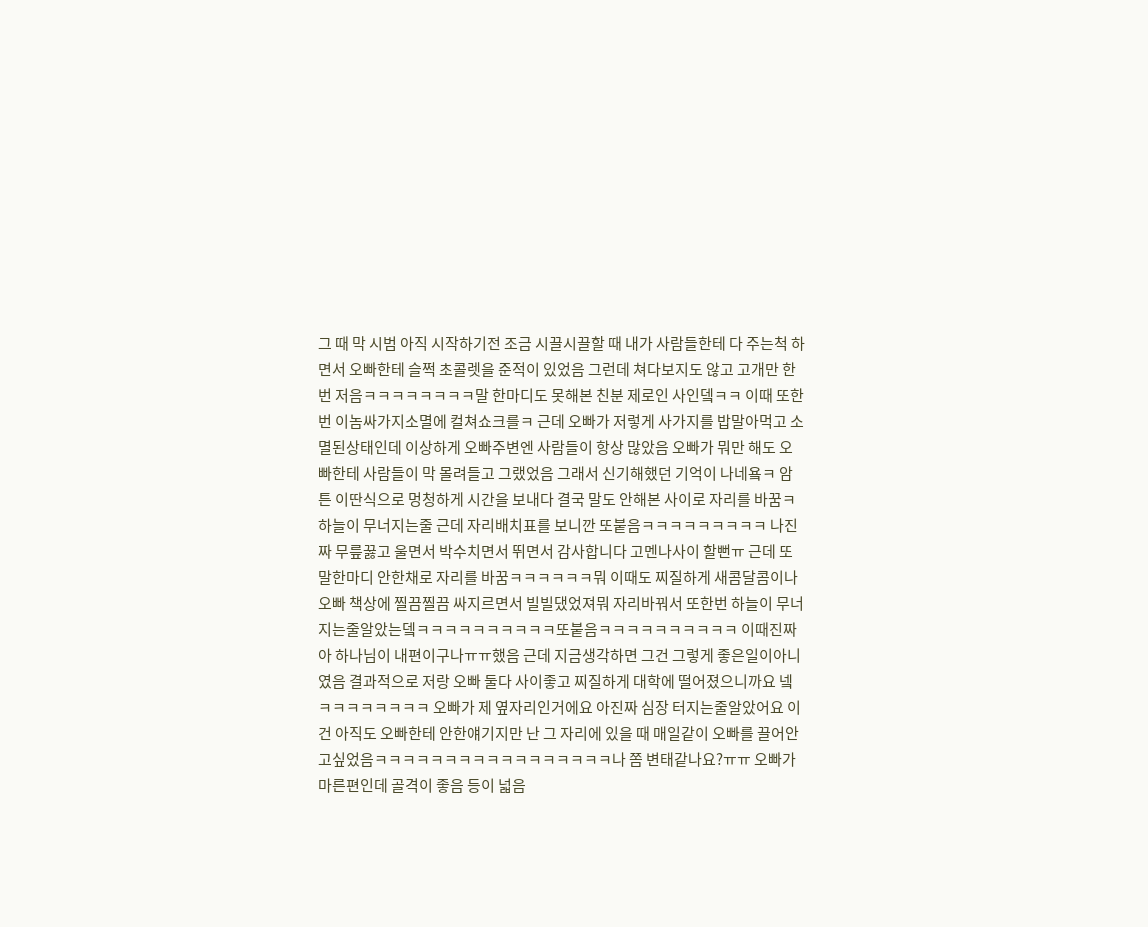그 때 막 시범 아직 시작하기전 조금 시끌시끌할 때 내가 사람들한테 다 주는척 하면서 오빠한테 슬쩍 초콜렛을 준적이 있었음 그런데 쳐다보지도 않고 고개만 한번 저음ㅋㅋㅋㅋㅋㅋㅋㅋ말 한마디도 못해본 친분 제로인 사인뎈ㅋㅋ 이때 또한번 이놈싸가지소멸에 컬쳐쇼크를ㅋ 근데 오빠가 저렇게 사가지를 밥말아먹고 소멸된상태인데 이상하게 오빠주변엔 사람들이 항상 많았음 오빠가 뭐만 해도 오빠한테 사람들이 막 몰려들고 그랬었음 그래서 신기해했던 기억이 나네욬ㅋ 암튼 이딴식으로 멍청하게 시간을 보내다 결국 말도 안해본 사이로 자리를 바꿈ㅋ 하늘이 무너지는줄 근데 자리배치표를 보니깐 또붙음ㅋㅋㅋㅋㅋㅋㅋㅋㅋ 나진짜 무릎꿇고 울면서 박수치면서 뛰면서 감사합니다 고멘나사이 할뻔ㅠ 근데 또 말한마디 안한채로 자리를 바꿈ㅋㅋㅋㅋㅋㅋ뭐 이때도 찌질하게 새콤달콤이나 오빠 책상에 찔끔찔끔 싸지르면서 빌빌댔었져뭐 자리바꿔서 또한번 하늘이 무너지는줄알았는뎈ㅋㅋㅋㅋㅋㅋㅋㅋㅋㅋ또붙음ㅋㅋㅋㅋㅋㅋㅋㅋㅋㅋ 이때진짜 아 하나님이 내편이구나ㅠㅠ했음 근데 지금생각하면 그건 그렇게 좋은일이아니였음 결과적으로 저랑 오빠 둘다 사이좋고 찌질하게 대학에 떨어졌으니까요 넼ㅋㅋㅋㅋㅋㅋㅋㅋ 오빠가 제 옆자리인거에요 아진짜 심장 터지는줄알았어요 이건 아직도 오빠한테 안한얘기지만 난 그 자리에 있을 때 매일같이 오빠를 끌어안고싶었음ㅋㅋㅋㅋㅋㅋㅋㅋㅋㅋㅋㅋㅋㅋㅋㅋㅋ나 쫌 변태같나요?ㅠㅠ 오빠가 마른편인데 골격이 좋음 등이 넓음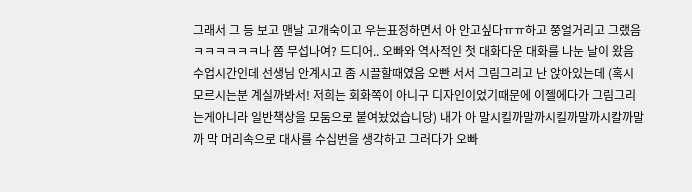그래서 그 등 보고 맨날 고개숙이고 우는표정하면서 아 안고싶다ㅠㅠ하고 쭝얼거리고 그랬음ㅋㅋㅋㅋㅋㅋ나 쫌 무섭나여? 드디어.. 오빠와 역사적인 첫 대화다운 대화를 나눈 날이 왔음 수업시간인데 선생님 안계시고 좀 시끌할때였음 오빤 서서 그림그리고 난 앉아있는데 (혹시 모르시는분 계실까봐서! 저희는 회화쪽이 아니구 디자인이었기때문에 이젤에다가 그림그리는게아니라 일반책상을 모둠으로 붙여놨었습니당) 내가 아 말시킬까말까시킬까말까시칼까말까 막 머리속으로 대사를 수십번을 생각하고 그러다가 오빠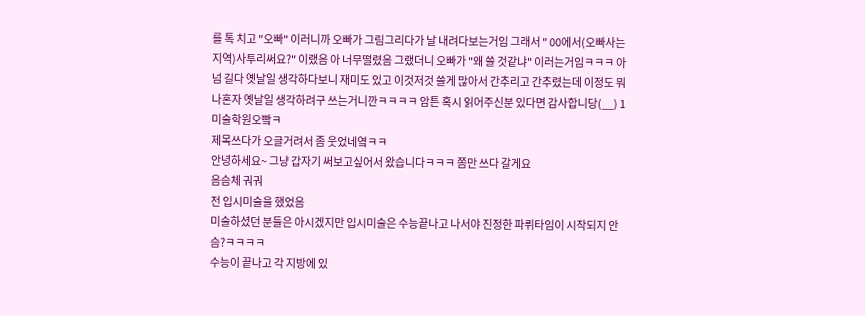를 톡 치고 "오빠" 이러니까 오빠가 그림그리다가 날 내려다보는거임 그래서 " 00에서(오빠사는지역)사투리써요?" 이랬음 아 너무떨렸음 그랬더니 오빠가 "왜 쓸 것같냐" 이러는거임ㅋㅋㅋ 아 넘 길다 옛날일 생각하다보니 재미도 있고 이것저것 쓸게 많아서 간추리고 간추렸는데 이정도 뭐 나혼자 옛날일 생각하려구 쓰는거니깐ㅋㅋㅋㅋ 암튼 혹시 읽어주신분 있다면 감사합니당(__) 1
미술학원오빸ㅋ
제목쓰다가 오글거려서 좀 웃었네옄ㅋㅋ
안녕하세요~ 그냥 갑자기 써보고싶어서 왔습니다ㅋㅋㅋ 쫌만 쓰다 갈게요
음슴체 궈궈
전 입시미술을 했었음
미술하셨던 분들은 아시겠지만 입시미술은 수능끝나고 나서야 진정한 파뤼타임이 시작되지 안슴?ㅋㅋㅋㅋ
수능이 끝나고 각 지방에 있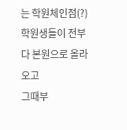는 학원체인점(?) 학원생들이 전부다 본원으로 올라오고
그때부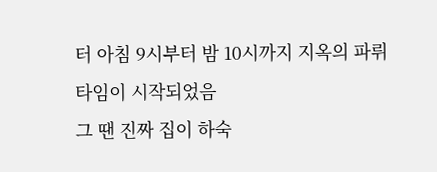터 아침 9시부터 밤 10시까지 지옥의 파뤼타임이 시작되었음
그 땐 진짜 집이 하숙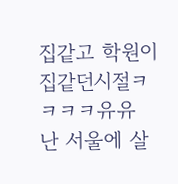집같고 학원이 집같던시절ㅋㅋㅋㅋ유유
난 서울에 살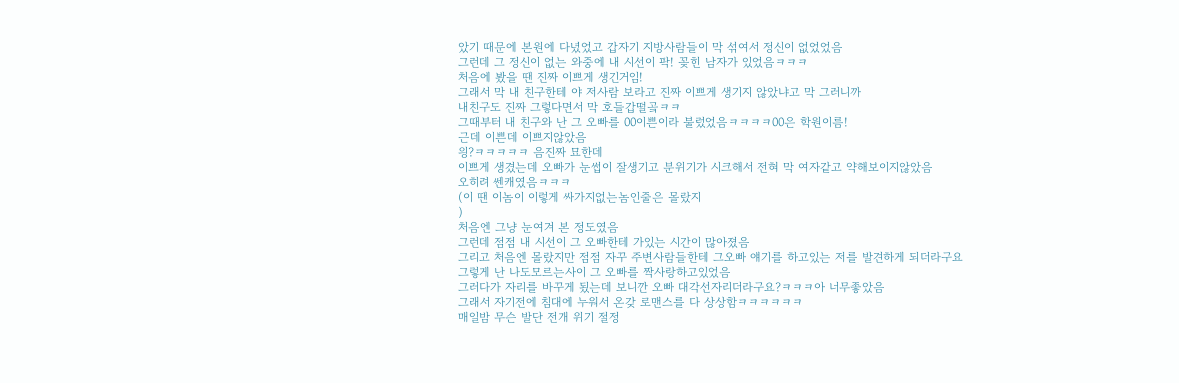았기 때문에 본원에 다녔었고 갑자기 지방사람들이 막 섞여서 정신이 없었었음
그런데 그 정신이 없는 와중에 내 시선이 팍! 꽂힌 남자가 있었음ㅋㅋㅋ
처음에 봤을 땐 진짜 이쁘게 생긴거임!
그래서 막 내 친구한테 야 저사람 보라고 진짜 이쁘게 생기지 않았냐고 막 그러니까
내친구도 진짜 그렇다면서 막 호들갑떨곸ㅋㅋ
그때부터 내 친구와 난 그 오빠를 00이쁜이라 불렀었음ㅋㅋㅋㅋ00은 학원이름!
근데 이쁜데 이쁘지않았음
읭?ㅋㅋㅋㅋㅋ 음진짜 묘한데
이쁘게 생겼는데 오빠가 눈썹이 잘생기고 분위기가 시크해서 전혀 막 여자같고 약해보이지않았음
오히려 쎈캐였음ㅋㅋㅋ
(이 땐 이놈이 이렇게 싸가지없는놈인줄은 몰랐지
)
처음엔 그냥 눈여겨 본 정도였음
그런데 점점 내 시선이 그 오빠한테 가있는 시간이 많아졌음
그리고 처음엔 몰랐지만 점점 자꾸 주변사람들한테 그오빠 얘기를 하고있는 저를 발견하게 되더라구요
그렇게 난 나도모르는사이 그 오빠를 짝사랑하고있었음
그러다가 자리를 바꾸게 됬는데 보니깐 오빠 대각선자리더라구요?ㅋㅋㅋ아 너무좋았음
그래서 자기전에 침대에 누워서 온갖 로맨스를 다 상상함ㅋㅋㅋㅋㅋㅋ
매일밤 무슨 발단 전개 위기 절정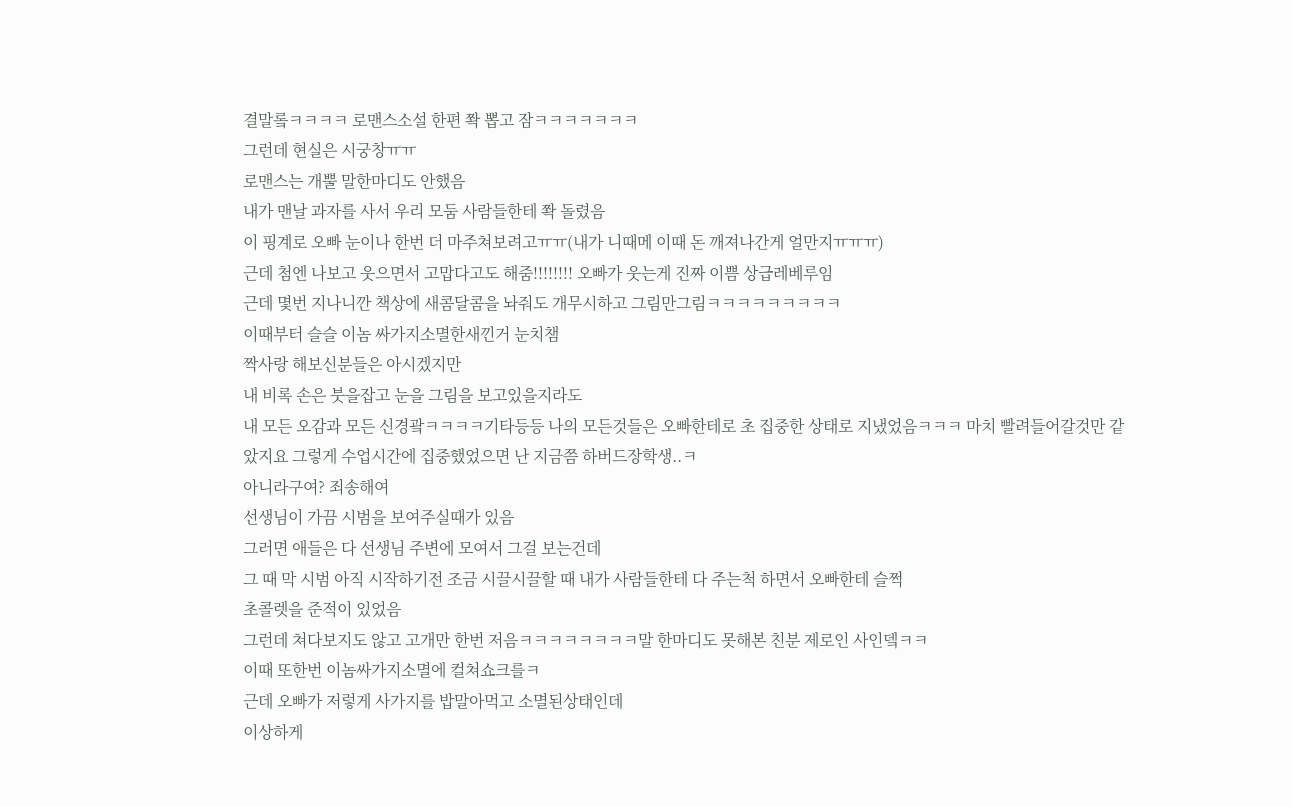결말롴ㅋㅋㅋㅋ 로맨스소설 한편 쫙 뽑고 잠ㅋㅋㅋㅋㅋㅋㅋ
그런데 현실은 시궁창ㅠㅠ
로맨스는 개뿔 말한마디도 안했음
내가 맨날 과자를 사서 우리 모둠 사람들한테 쫙 돌렸음
이 핑계로 오빠 눈이나 한번 더 마주쳐보려고ㅠㅠ(내가 니때메 이때 돈 깨져나간게 얼만지ㅠㅠㅠ)
근데 첨엔 나보고 웃으면서 고맙다고도 해줌!!!!!!!! 오빠가 웃는게 진짜 이쁨 상급레베루임
근데 몇번 지나니깐 책상에 새콤달콤을 놔줘도 개무시하고 그림만그림ㅋㅋㅋㅋㅋㅋㅋㅋㅋ
이때부터 슬슬 이놈 싸가지소멸한새낀거 눈치챔
짝사랑 해보신분들은 아시겠지만
내 비록 손은 붓을잡고 눈을 그림을 보고있을지라도
내 모든 오감과 모든 신경괔ㅋㅋㅋㅋ기타등등 나의 모든것들은 오빠한테로 초 집중한 상태로 지냈었음ㅋㅋㅋ 마치 빨려들어갈것만 같았지요 그렇게 수업시간에 집중했었으면 난 지금쯤 하버드장학생..ㅋ
아니라구여? 죄송해여
선생님이 가끔 시범을 보여주실때가 있음
그러면 애들은 다 선생님 주변에 모여서 그걸 보는건데
그 때 막 시범 아직 시작하기전 조금 시끌시끌할 때 내가 사람들한테 다 주는척 하면서 오빠한테 슬쩍
초콜렛을 준적이 있었음
그런데 쳐다보지도 않고 고개만 한번 저음ㅋㅋㅋㅋㅋㅋㅋㅋ말 한마디도 못해본 친분 제로인 사인뎈ㅋㅋ
이때 또한번 이놈싸가지소멸에 컬쳐쇼크를ㅋ
근데 오빠가 저렇게 사가지를 밥말아먹고 소멸된상태인데
이상하게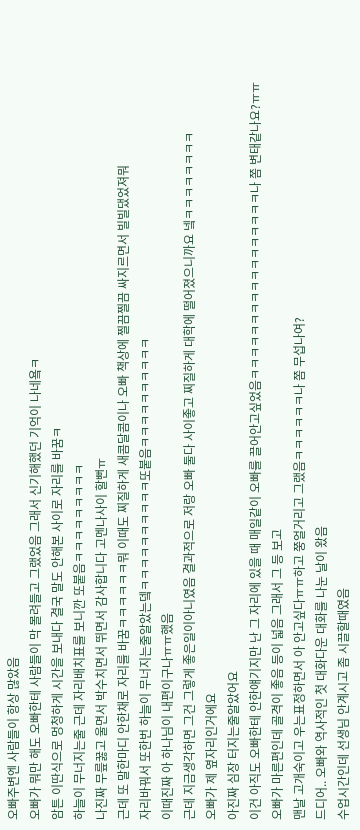오빠주변엔 사람들이 항상 많았음
오빠가 뭐만 해도 오빠한테 사람들이 막 몰려들고 그랬었음 그래서 신기해했던 기억이 나네욬ㅋ
암튼 이딴식으로 멍청하게 시간을 보내다 결국 말도 안해본 사이로 자리를 바꿈ㅋ
하늘이 무너지는줄 근데 자리배치표를 보니깐 또붙음ㅋㅋㅋㅋㅋㅋㅋㅋㅋ
나진짜 무릎꿇고 울면서 박수치면서 뛰면서 감사합니다 고멘나사이 할뻔ㅠ
근데 또 말한마디 안한채로 자리를 바꿈ㅋㅋㅋㅋㅋㅋ뭐 이때도 찌질하게 새콤달콤이나 오빠 책상에 찔끔찔끔 싸지르면서 빌빌댔었져뭐
자리바꿔서 또한번 하늘이 무너지는줄알았는뎈ㅋㅋㅋㅋㅋㅋㅋㅋㅋㅋ또붙음ㅋㅋㅋㅋㅋㅋㅋㅋㅋㅋ
이때진짜 아 하나님이 내편이구나ㅠㅠ했음
근데 지금생각하면 그건 그렇게 좋은일이아니였음 결과적으로 저랑 오빠 둘다 사이좋고 찌질하게 대학에 떨어졌으니까요 넼ㅋㅋㅋㅋㅋㅋㅋㅋ
오빠가 제 옆자리인거에요
아진짜 심장 터지는줄알았어요
이건 아직도 오빠한테 안한얘기지만 난 그 자리에 있을 때 매일같이 오빠를 끌어안고싶었음ㅋㅋㅋㅋㅋㅋㅋㅋㅋㅋㅋㅋㅋㅋㅋㅋㅋ나 쫌 변태같나요?ㅠㅠ
오빠가 마른편인데 골격이 좋음 등이 넓음 그래서 그 등 보고
맨날 고개숙이고 우는표정하면서 아 안고싶다ㅠㅠ하고 쭝얼거리고 그랬음ㅋㅋㅋㅋㅋㅋ나 쫌 무섭나여?
드디어.. 오빠와 역사적인 첫 대화다운 대화를 나눈 날이 왔음
수업시간인데 선생님 안계시고 좀 시끌할때였음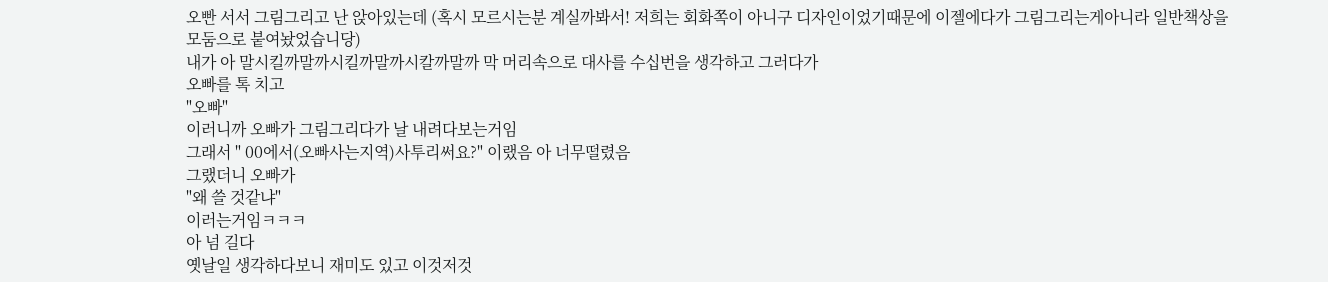오빤 서서 그림그리고 난 앉아있는데 (혹시 모르시는분 계실까봐서! 저희는 회화쪽이 아니구 디자인이었기때문에 이젤에다가 그림그리는게아니라 일반책상을 모둠으로 붙여놨었습니당)
내가 아 말시킬까말까시킬까말까시칼까말까 막 머리속으로 대사를 수십번을 생각하고 그러다가
오빠를 톡 치고
"오빠"
이러니까 오빠가 그림그리다가 날 내려다보는거임
그래서 " 00에서(오빠사는지역)사투리써요?" 이랬음 아 너무떨렸음
그랬더니 오빠가
"왜 쓸 것같냐"
이러는거임ㅋㅋㅋ
아 넘 길다
옛날일 생각하다보니 재미도 있고 이것저것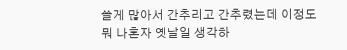쓸게 많아서 간추리고 간추렸는데 이정도
뭐 나혼자 옛날일 생각하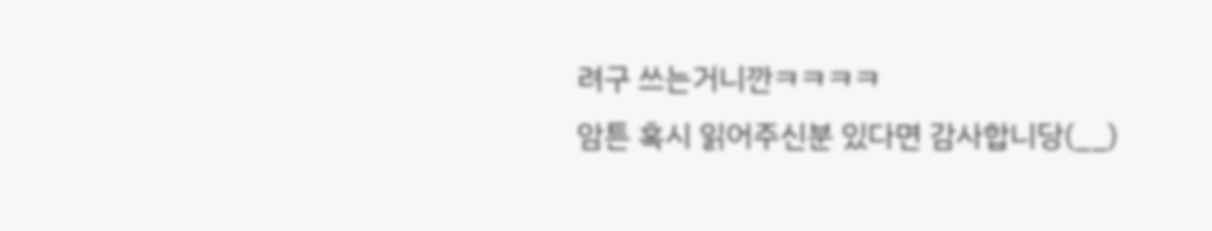려구 쓰는거니깐ㅋㅋㅋㅋ
암튼 혹시 읽어주신분 있다면 감사합니당(__)